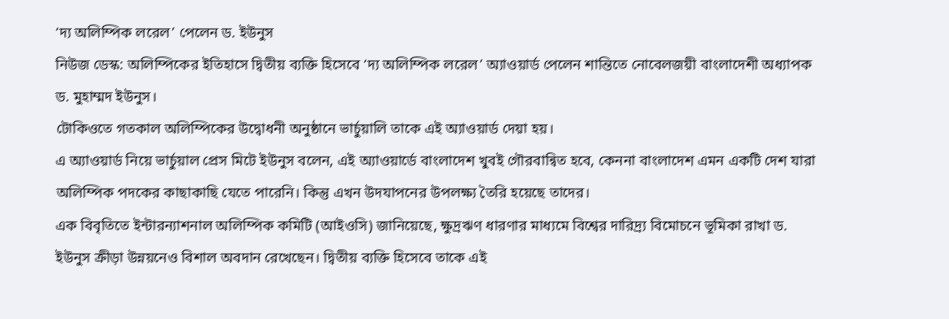‘দ্য অলিম্পিক লরেল’ পেলেন ড. ইউনুস
নিউজ ডেস্ক: অলিম্পিকের ইতিহাসে দ্বিতীয় ব্যক্তি হিসেবে ‘দ্য অলিম্পিক লরেল’ অ্যাওয়ার্ড পেলেন শান্তিতে নোবেলজয়ী বাংলাদেশী অধ্যাপক ড. মুহাম্মদ ইউনুস।
টোকিওতে গতকাল অলিম্পিকের উদ্বোধনী অনুষ্ঠানে ভার্চুয়ালি তাকে এই অ্যাওয়ার্ড দেয়া হয়।
এ অ্যাওয়ার্ড নিয়ে ভার্চুয়াল প্রেস মিটে ইউনুস বলেন, এই অ্যাওয়ার্ডে বাংলাদেশ খুবই গৌরবান্বিত হবে, কেননা বাংলাদেশ এমন একটি দেশ যারা অলিম্পিক পদকের কাছাকাছি যেতে পারেনি। কিন্তু এখন উদযাপনের উপলক্ষ্য তৈরি হয়েছে তাদের।
এক বিবৃতিতে ইন্টারন্যাশনাল অলিম্পিক কমিটি (আইওসি) জানিয়েছে, ক্ষুদ্রঋণ ধারণার মাধ্যমে বিশ্বের দারিদ্র্য বিমোচনে ভূমিকা রাখা ড. ইউনুস ক্রীড়া উন্নয়নেও বিশাল অবদান রেখেছেন। দ্বিতীয় ব্যক্তি হিসেবে তাকে এই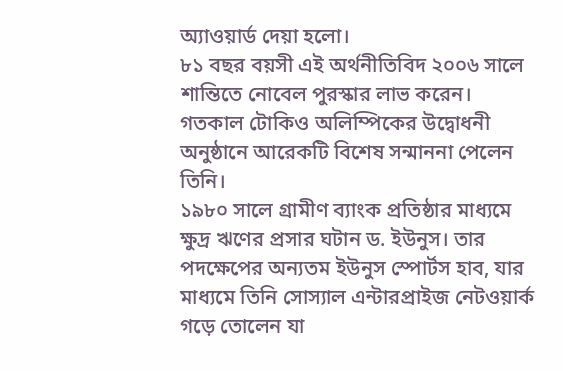অ্যাওয়ার্ড দেয়া হলো।
৮১ বছর বয়সী এই অর্থনীতিবিদ ২০০৬ সালে শান্তিতে নোবেল পুরস্কার লাভ করেন। গতকাল টোকিও অলিম্পিকের উদ্বোধনী অনুষ্ঠানে আরেকটি বিশেষ সন্মাননা পেলেন তিনি।
১৯৮০ সালে গ্রামীণ ব্যাংক প্রতিষ্ঠার মাধ্যমে ক্ষুদ্র ঋণের প্রসার ঘটান ড. ইউনুস। তার পদক্ষেপের অন্যতম ইউনুস স্পোর্টস হাব, যার মাধ্যমে তিনি সোস্যাল এন্টারপ্রাইজ নেটওয়ার্ক গড়ে তোলেন যা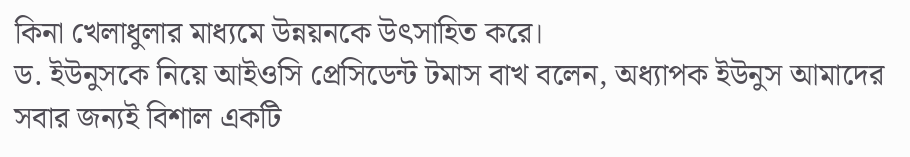কিনা খেলাধুলার মাধ্যমে উন্নয়নকে উৎসাহিত করে।
ড. ইউনুসকে নিয়ে আইওসি প্রেসিডেন্ট টমাস বাখ বলেন, অধ্যাপক ইউনুস আমাদের সবার জন্যই বিশাল একটি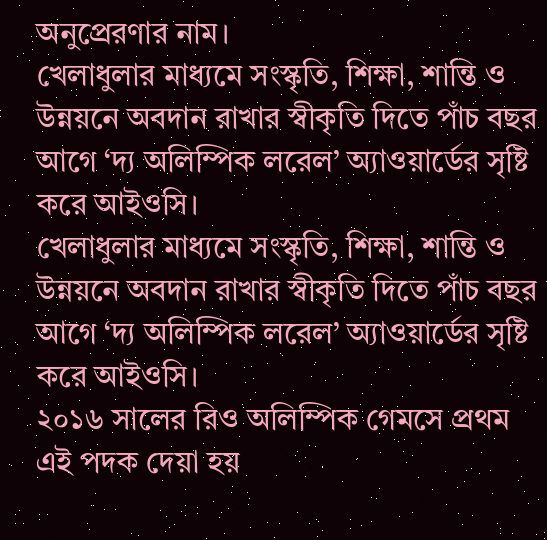অনুপ্রেরণার নাম।
খেলাধুলার মাধ্যমে সংস্কৃতি, শিক্ষা, শান্তি ও উন্নয়নে অবদান রাখার স্বীকৃতি দিতে পাঁচ বছর আগে ‘দ্য অলিম্পিক লরেল’ অ্যাওয়ার্ডের সৃষ্টি করে আইওসি।
খেলাধুলার মাধ্যমে সংস্কৃতি, শিক্ষা, শান্তি ও উন্নয়নে অবদান রাখার স্বীকৃতি দিতে পাঁচ বছর আগে ‘দ্য অলিম্পিক লরেল’ অ্যাওয়ার্ডের সৃষ্টি করে আইওসি।
২০১৬ সালের রিও অলিম্পিক গেমসে প্রথম এই পদক দেয়া হয়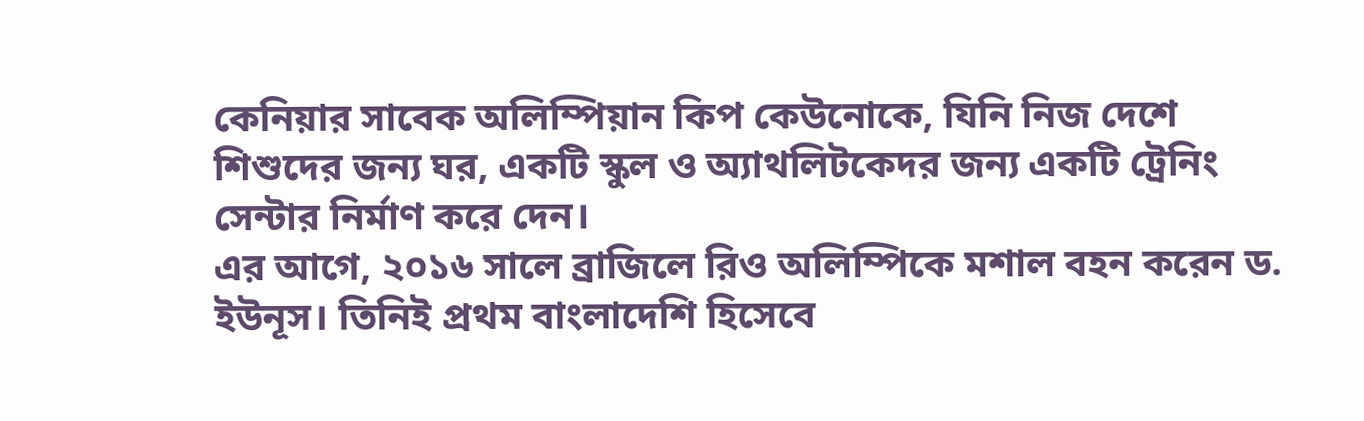কেনিয়ার সাবেক অলিম্পিয়ান কিপ কেউনোকে, যিনি নিজ দেশে শিশুদের জন্য ঘর, একটি স্কুল ও অ্যাথলিটকেদর জন্য একটি ট্রেনিং সেন্টার নির্মাণ করে দেন।
এর আগে, ২০১৬ সালে ব্রাজিলে রিও অলিম্পিকে মশাল বহন করেন ড. ইউনূস। তিনিই প্রথম বাংলাদেশি হিসেবে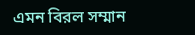এমন বিরল সম্মান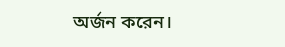অর্জন করেন।